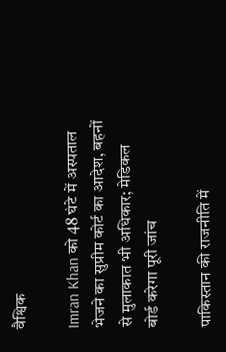वैश्विक

Imran Khan को 48 घंटे में अस्पताल भेजने का सुप्रीम कोर्ट का आदेश, बहनों से मुलाकात भी अधिकार; मेडिकल बोर्ड करेगा पूरी जांच

पाकिस्तान की राजनीति में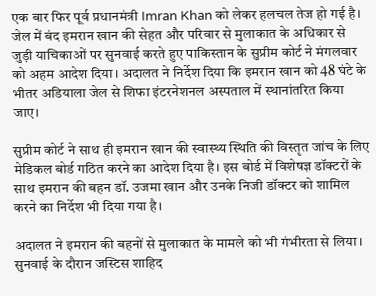एक बार फिर पूर्व प्रधानमंत्री Imran Khan को लेकर हलचल तेज हो गई है। जेल में बंद इमरान खान की सेहत और परिवार से मुलाकात के अधिकार से जुड़ी याचिकाओं पर सुनवाई करते हुए पाकिस्तान के सुप्रीम कोर्ट ने मंगलवार को अहम आदेश दिया। अदालत ने निर्देश दिया कि इमरान खान को 48 घंटे के भीतर अडियाला जेल से शिफा इंटरनेशनल अस्पताल में स्थानांतरित किया जाए।

सुप्रीम कोर्ट ने साथ ही इमरान खान की स्वास्थ्य स्थिति की विस्तृत जांच के लिए मेडिकल बोर्ड गठित करने का आदेश दिया है। इस बोर्ड में विशेषज्ञ डॉक्टरों के साथ इमरान की बहन डॉ. उजमा खान और उनके निजी डॉक्टर को शामिल करने का निर्देश भी दिया गया है।

अदालत ने इमरान की बहनों से मुलाकात के मामले को भी गंभीरता से लिया। सुनवाई के दौरान जस्टिस शाहिद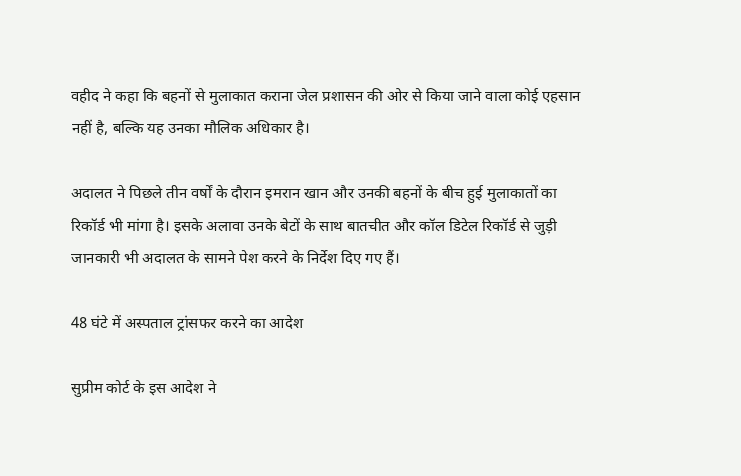वहीद ने कहा कि बहनों से मुलाकात कराना जेल प्रशासन की ओर से किया जाने वाला कोई एहसान नहीं है, बल्कि यह उनका मौलिक अधिकार है।

अदालत ने पिछले तीन वर्षों के दौरान इमरान खान और उनकी बहनों के बीच हुई मुलाकातों का रिकॉर्ड भी मांगा है। इसके अलावा उनके बेटों के साथ बातचीत और कॉल डिटेल रिकॉर्ड से जुड़ी जानकारी भी अदालत के सामने पेश करने के निर्देश दिए गए हैं।

48 घंटे में अस्पताल ट्रांसफर करने का आदेश

सुप्रीम कोर्ट के इस आदेश ने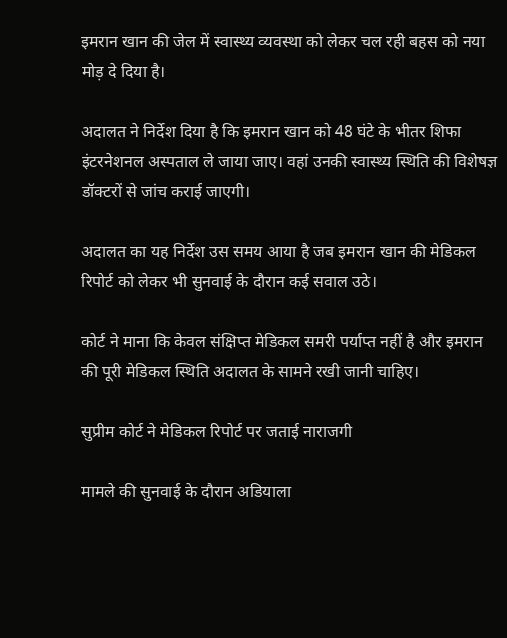इमरान खान की जेल में स्वास्थ्य व्यवस्था को लेकर चल रही बहस को नया मोड़ दे दिया है।

अदालत ने निर्देश दिया है कि इमरान खान को 48 घंटे के भीतर शिफा इंटरनेशनल अस्पताल ले जाया जाए। वहां उनकी स्वास्थ्य स्थिति की विशेषज्ञ डॉक्टरों से जांच कराई जाएगी।

अदालत का यह निर्देश उस समय आया है जब इमरान खान की मेडिकल रिपोर्ट को लेकर भी सुनवाई के दौरान कई सवाल उठे।

कोर्ट ने माना कि केवल संक्षिप्त मेडिकल समरी पर्याप्त नहीं है और इमरान की पूरी मेडिकल स्थिति अदालत के सामने रखी जानी चाहिए।

सुप्रीम कोर्ट ने मेडिकल रिपोर्ट पर जताई नाराजगी

मामले की सुनवाई के दौरान अडियाला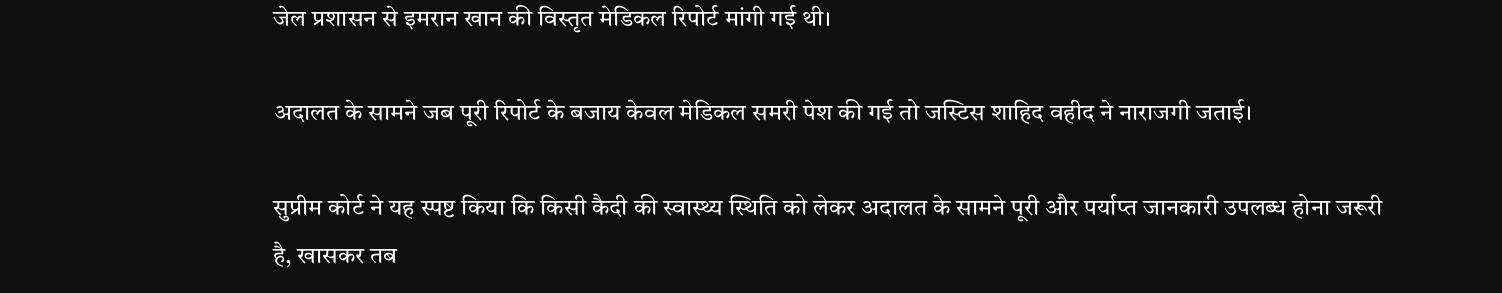जेल प्रशासन से इमरान खान की विस्तृत मेडिकल रिपोर्ट मांगी गई थी।

अदालत के सामने जब पूरी रिपोर्ट के बजाय केवल मेडिकल समरी पेश की गई तो जस्टिस शाहिद वहीद ने नाराजगी जताई।

सुप्रीम कोर्ट ने यह स्पष्ट किया कि किसी कैदी की स्वास्थ्य स्थिति को लेकर अदालत के सामने पूरी और पर्याप्त जानकारी उपलब्ध होना जरूरी है, खासकर तब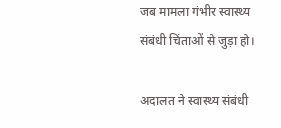जब मामला गंभीर स्वास्थ्य संबंधी चिंताओं से जुड़ा हो।

अदालत ने स्वास्थ्य संबंधी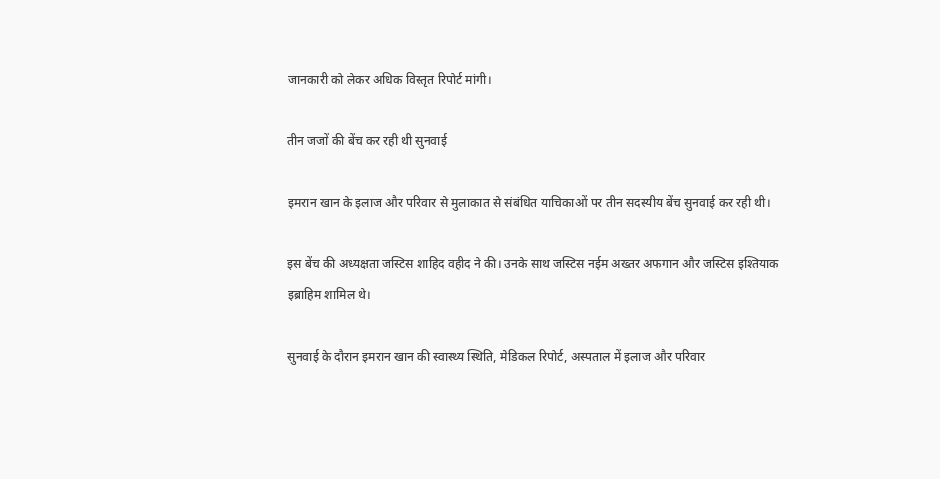जानकारी को लेकर अधिक विस्तृत रिपोर्ट मांगी।

तीन जजों की बेंच कर रही थी सुनवाई

इमरान खान के इलाज और परिवार से मुलाकात से संबंधित याचिकाओं पर तीन सदस्यीय बेंच सुनवाई कर रही थी।

इस बेंच की अध्यक्षता जस्टिस शाहिद वहीद ने की। उनके साथ जस्टिस नईम अख्तर अफगान और जस्टिस इश्तियाक इब्राहिम शामिल थे।

सुनवाई के दौरान इमरान खान की स्वास्थ्य स्थिति, मेडिकल रिपोर्ट, अस्पताल में इलाज और परिवार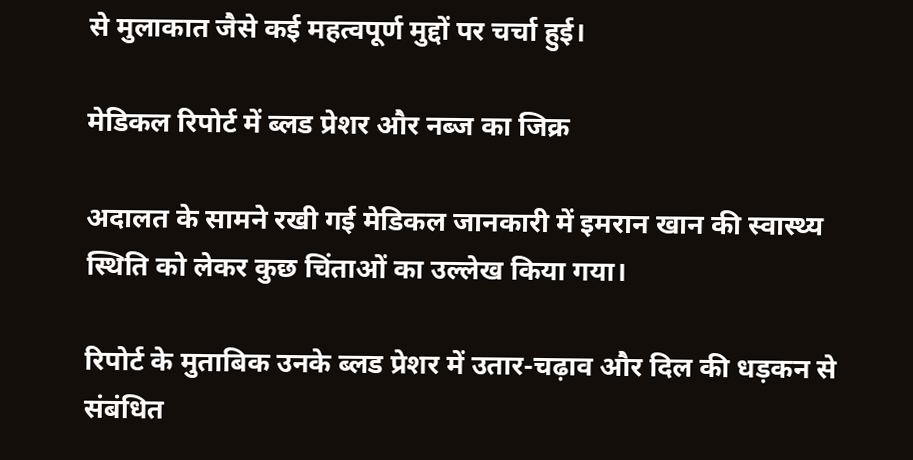से मुलाकात जैसे कई महत्वपूर्ण मुद्दों पर चर्चा हुई।

मेडिकल रिपोर्ट में ब्लड प्रेशर और नब्ज का जिक्र

अदालत के सामने रखी गई मेडिकल जानकारी में इमरान खान की स्वास्थ्य स्थिति को लेकर कुछ चिंताओं का उल्लेख किया गया।

रिपोर्ट के मुताबिक उनके ब्लड प्रेशर में उतार-चढ़ाव और दिल की धड़कन से संबंधित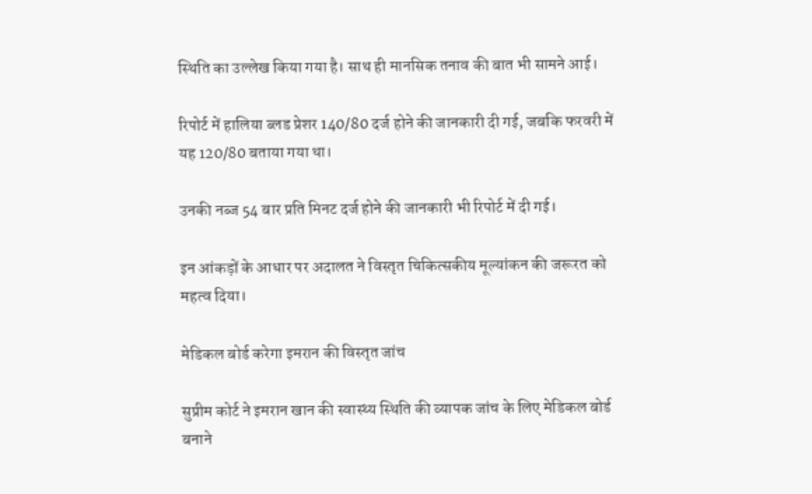स्थिति का उल्लेख किया गया है। साथ ही मानसिक तनाव की बात भी सामने आई।

रिपोर्ट में हालिया ब्लड प्रेशर 140/80 दर्ज होने की जानकारी दी गई, जबकि फरवरी में यह 120/80 बताया गया था।

उनकी नब्ज 54 बार प्रति मिनट दर्ज होने की जानकारी भी रिपोर्ट में दी गई।

इन आंकड़ों के आधार पर अदालत ने विस्तृत चिकित्सकीय मूल्यांकन की जरूरत को महत्व दिया।

मेडिकल बोर्ड करेगा इमरान की विस्तृत जांच

सुप्रीम कोर्ट ने इमरान खान की स्वास्थ्य स्थिति की व्यापक जांच के लिए मेडिकल बोर्ड बनाने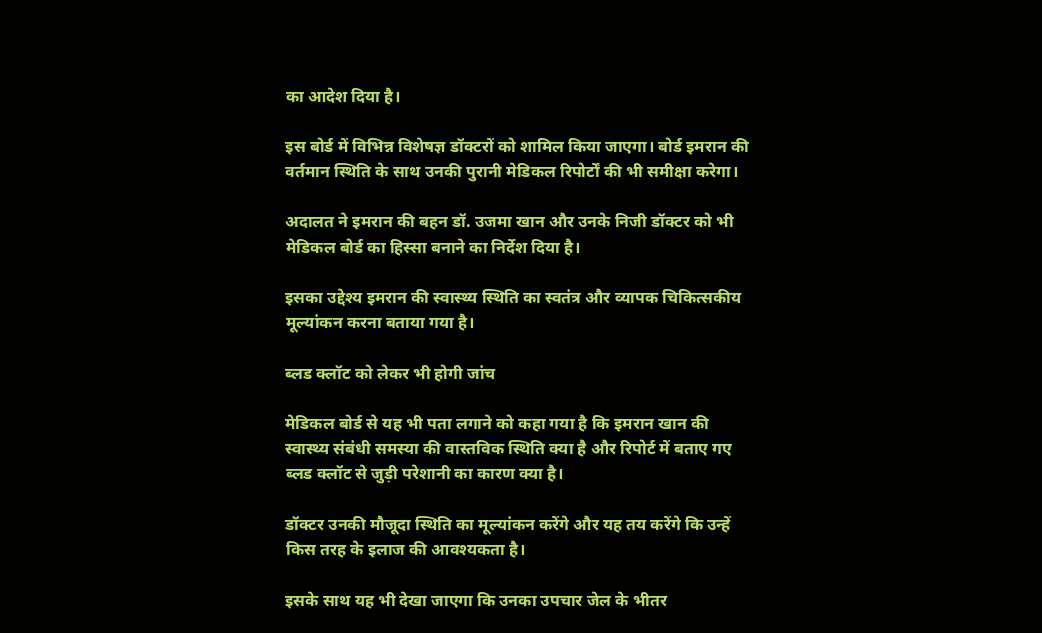का आदेश दिया है।

इस बोर्ड में विभिन्न विशेषज्ञ डॉक्टरों को शामिल किया जाएगा। बोर्ड इमरान की वर्तमान स्थिति के साथ उनकी पुरानी मेडिकल रिपोर्टों की भी समीक्षा करेगा।

अदालत ने इमरान की बहन डॉ. उजमा खान और उनके निजी डॉक्टर को भी मेडिकल बोर्ड का हिस्सा बनाने का निर्देश दिया है।

इसका उद्देश्य इमरान की स्वास्थ्य स्थिति का स्वतंत्र और व्यापक चिकित्सकीय मूल्यांकन करना बताया गया है।

ब्लड क्लॉट को लेकर भी होगी जांच

मेडिकल बोर्ड से यह भी पता लगाने को कहा गया है कि इमरान खान की स्वास्थ्य संबंधी समस्या की वास्तविक स्थिति क्या है और रिपोर्ट में बताए गए ब्लड क्लॉट से जुड़ी परेशानी का कारण क्या है।

डॉक्टर उनकी मौजूदा स्थिति का मूल्यांकन करेंगे और यह तय करेंगे कि उन्हें किस तरह के इलाज की आवश्यकता है।

इसके साथ यह भी देखा जाएगा कि उनका उपचार जेल के भीतर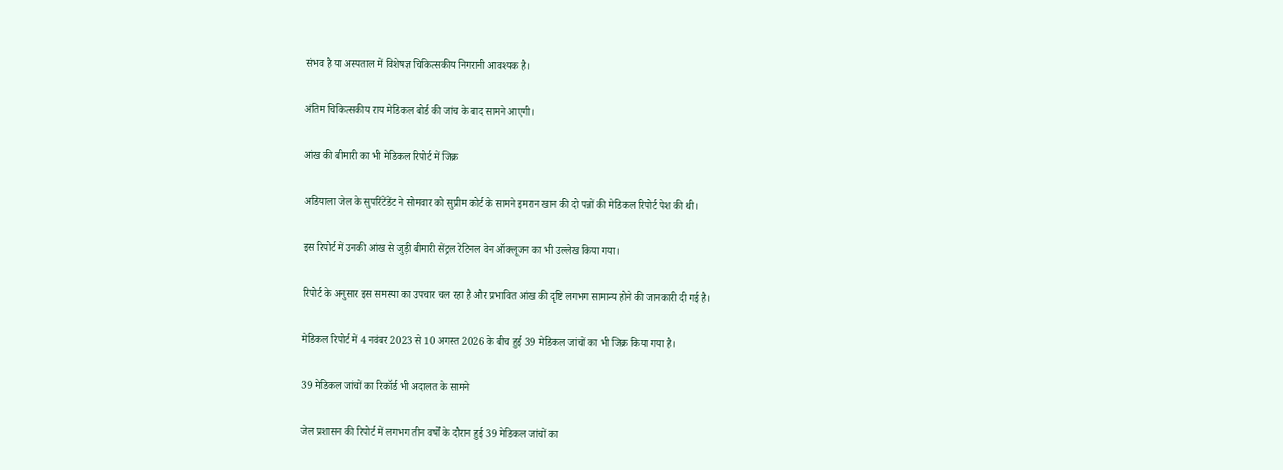संभव है या अस्पताल में विशेषज्ञ चिकित्सकीय निगरानी आवश्यक है।

अंतिम चिकित्सकीय राय मेडिकल बोर्ड की जांच के बाद सामने आएगी।

आंख की बीमारी का भी मेडिकल रिपोर्ट में जिक्र

अडियाला जेल के सुपरिंटेंडेंट ने सोमवार को सुप्रीम कोर्ट के सामने इमरान खान की दो पन्नों की मेडिकल रिपोर्ट पेश की थी।

इस रिपोर्ट में उनकी आंख से जुड़ी बीमारी सेंट्रल रेटिनल वेन ऑक्लूजन का भी उल्लेख किया गया।

रिपोर्ट के अनुसार इस समस्या का उपचार चल रहा है और प्रभावित आंख की दृष्टि लगभग सामान्य होने की जानकारी दी गई है।

मेडिकल रिपोर्ट में 4 नवंबर 2023 से 10 अगस्त 2026 के बीच हुई 39 मेडिकल जांचों का भी जिक्र किया गया है।

39 मेडिकल जांचों का रिकॉर्ड भी अदालत के सामने

जेल प्रशासन की रिपोर्ट में लगभग तीन वर्षों के दौरान हुई 39 मेडिकल जांचों का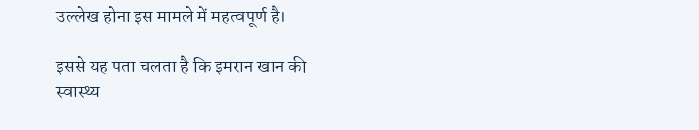उल्लेख होना इस मामले में महत्वपूर्ण है।

इससे यह पता चलता है कि इमरान खान की स्वास्थ्य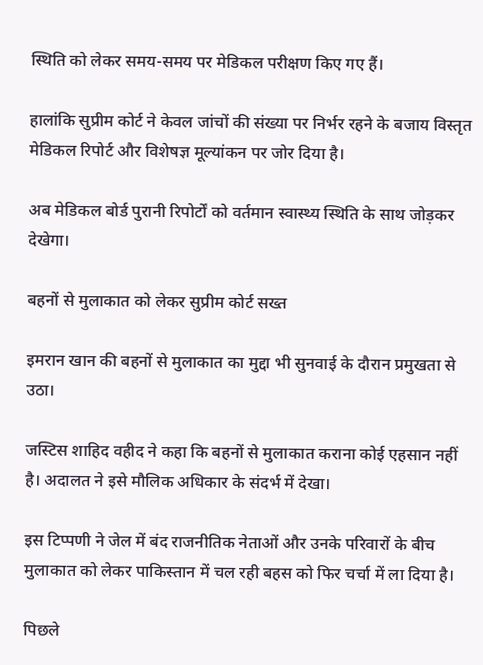स्थिति को लेकर समय-समय पर मेडिकल परीक्षण किए गए हैं।

हालांकि सुप्रीम कोर्ट ने केवल जांचों की संख्या पर निर्भर रहने के बजाय विस्तृत मेडिकल रिपोर्ट और विशेषज्ञ मूल्यांकन पर जोर दिया है।

अब मेडिकल बोर्ड पुरानी रिपोर्टों को वर्तमान स्वास्थ्य स्थिति के साथ जोड़कर देखेगा।

बहनों से मुलाकात को लेकर सुप्रीम कोर्ट सख्त

इमरान खान की बहनों से मुलाकात का मुद्दा भी सुनवाई के दौरान प्रमुखता से उठा।

जस्टिस शाहिद वहीद ने कहा कि बहनों से मुलाकात कराना कोई एहसान नहीं है। अदालत ने इसे मौलिक अधिकार के संदर्भ में देखा।

इस टिप्पणी ने जेल में बंद राजनीतिक नेताओं और उनके परिवारों के बीच मुलाकात को लेकर पाकिस्तान में चल रही बहस को फिर चर्चा में ला दिया है।

पिछले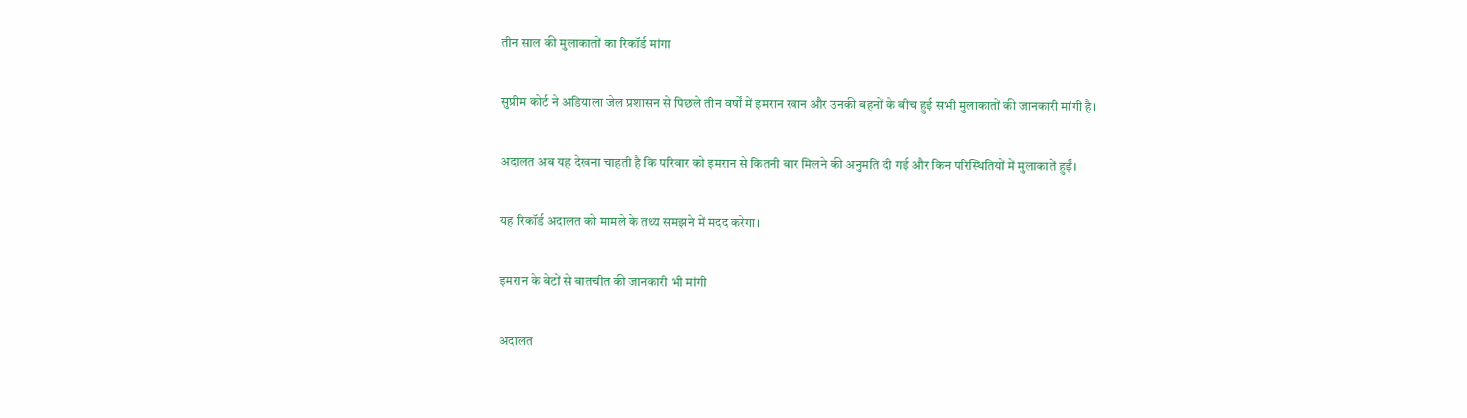तीन साल की मुलाकातों का रिकॉर्ड मांगा

सुप्रीम कोर्ट ने अडियाला जेल प्रशासन से पिछले तीन वर्षों में इमरान खान और उनकी बहनों के बीच हुई सभी मुलाकातों की जानकारी मांगी है।

अदालत अब यह देखना चाहती है कि परिवार को इमरान से कितनी बार मिलने की अनुमति दी गई और किन परिस्थितियों में मुलाकातें हुईं।

यह रिकॉर्ड अदालत को मामले के तथ्य समझने में मदद करेगा।

इमरान के बेटों से बातचीत की जानकारी भी मांगी

अदालत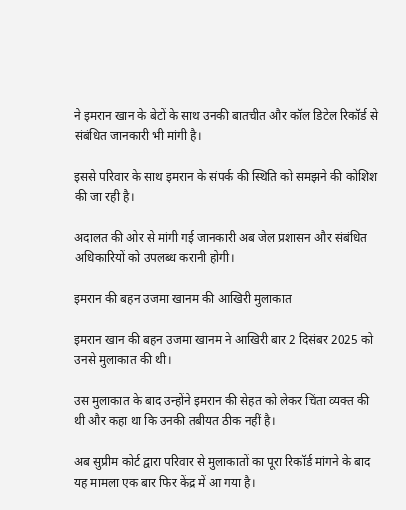ने इमरान खान के बेटों के साथ उनकी बातचीत और कॉल डिटेल रिकॉर्ड से संबंधित जानकारी भी मांगी है।

इससे परिवार के साथ इमरान के संपर्क की स्थिति को समझने की कोशिश की जा रही है।

अदालत की ओर से मांगी गई जानकारी अब जेल प्रशासन और संबंधित अधिकारियों को उपलब्ध करानी होगी।

इमरान की बहन उजमा खानम की आखिरी मुलाकात

इमरान खान की बहन उजमा खानम ने आखिरी बार 2 दिसंबर 2025 को उनसे मुलाकात की थी।

उस मुलाकात के बाद उन्होंने इमरान की सेहत को लेकर चिंता व्यक्त की थी और कहा था कि उनकी तबीयत ठीक नहीं है।

अब सुप्रीम कोर्ट द्वारा परिवार से मुलाकातों का पूरा रिकॉर्ड मांगने के बाद यह मामला एक बार फिर केंद्र में आ गया है।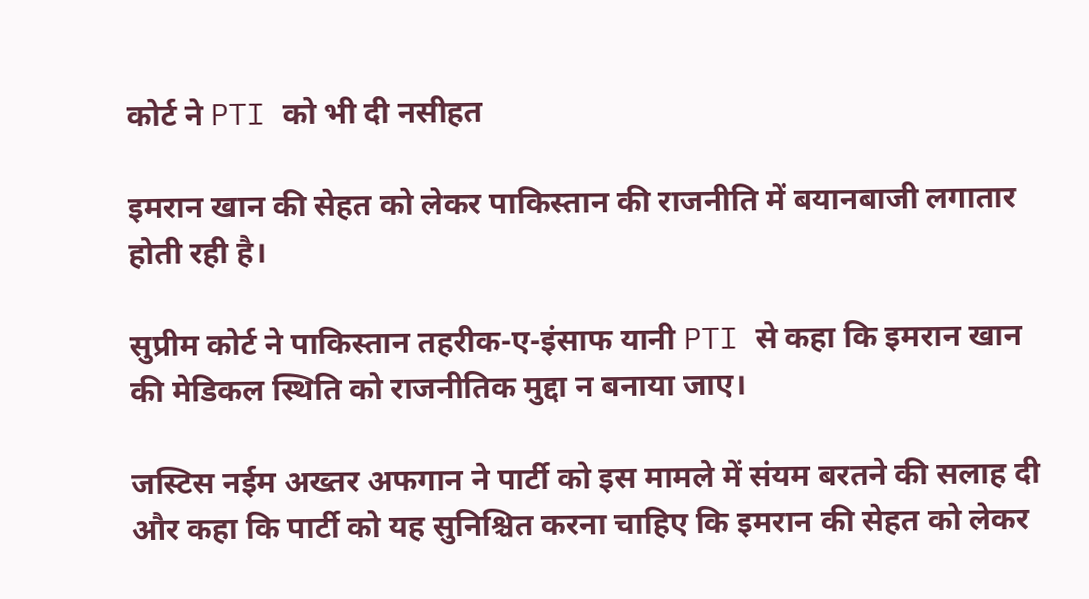कोर्ट ने PTI को भी दी नसीहत

इमरान खान की सेहत को लेकर पाकिस्तान की राजनीति में बयानबाजी लगातार होती रही है।

सुप्रीम कोर्ट ने पाकिस्तान तहरीक-ए-इंसाफ यानी PTI से कहा कि इमरान खान की मेडिकल स्थिति को राजनीतिक मुद्दा न बनाया जाए।

जस्टिस नईम अख्तर अफगान ने पार्टी को इस मामले में संयम बरतने की सलाह दी और कहा कि पार्टी को यह सुनिश्चित करना चाहिए कि इमरान की सेहत को लेकर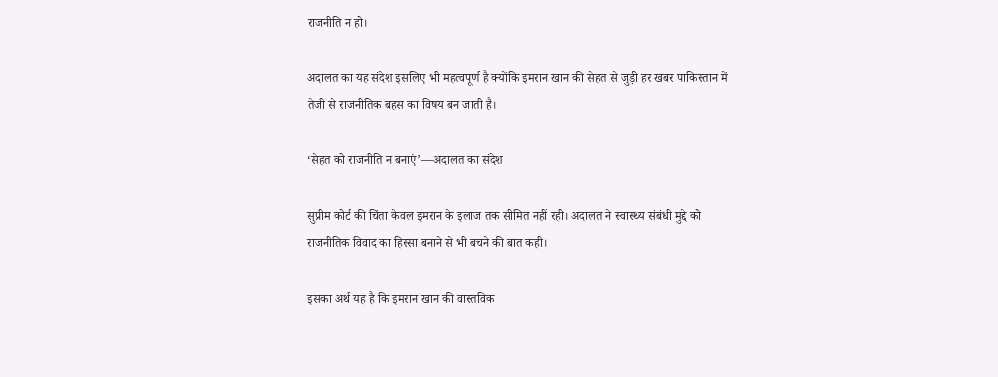राजनीति न हो।

अदालत का यह संदेश इसलिए भी महत्वपूर्ण है क्योंकि इमरान खान की सेहत से जुड़ी हर खबर पाकिस्तान में तेजी से राजनीतिक बहस का विषय बन जाती है।

‘सेहत को राजनीति न बनाएं’—अदालत का संदेश

सुप्रीम कोर्ट की चिंता केवल इमरान के इलाज तक सीमित नहीं रही। अदालत ने स्वास्थ्य संबंधी मुद्दे को राजनीतिक विवाद का हिस्सा बनाने से भी बचने की बात कही।

इसका अर्थ यह है कि इमरान खान की वास्तविक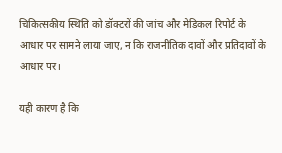चिकित्सकीय स्थिति को डॉक्टरों की जांच और मेडिकल रिपोर्ट के आधार पर सामने लाया जाए, न कि राजनीतिक दावों और प्रतिदावों के आधार पर।

यही कारण है कि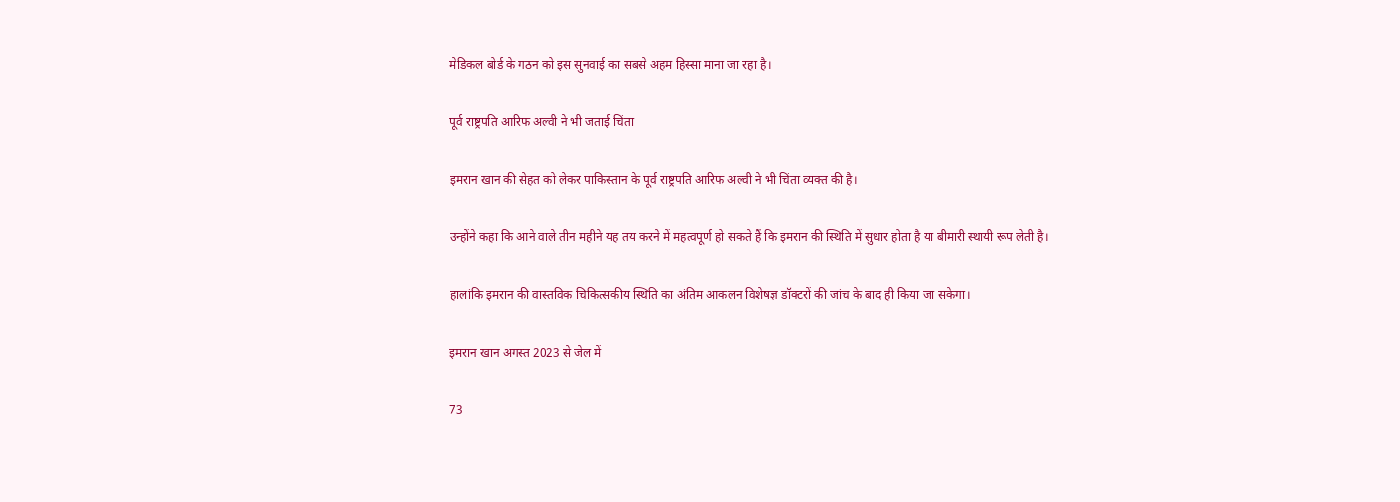मेडिकल बोर्ड के गठन को इस सुनवाई का सबसे अहम हिस्सा माना जा रहा है।

पूर्व राष्ट्रपति आरिफ अल्वी ने भी जताई चिंता

इमरान खान की सेहत को लेकर पाकिस्तान के पूर्व राष्ट्रपति आरिफ अल्वी ने भी चिंता व्यक्त की है।

उन्होंने कहा कि आने वाले तीन महीने यह तय करने में महत्वपूर्ण हो सकते हैं कि इमरान की स्थिति में सुधार होता है या बीमारी स्थायी रूप लेती है।

हालांकि इमरान की वास्तविक चिकित्सकीय स्थिति का अंतिम आकलन विशेषज्ञ डॉक्टरों की जांच के बाद ही किया जा सकेगा।

इमरान खान अगस्त 2023 से जेल में

73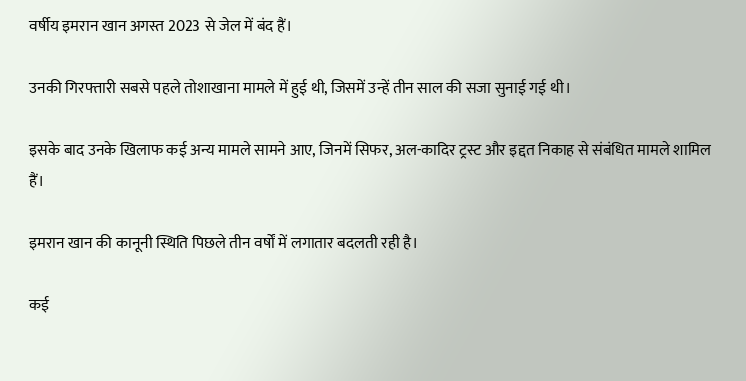वर्षीय इमरान खान अगस्त 2023 से जेल में बंद हैं।

उनकी गिरफ्तारी सबसे पहले तोशाखाना मामले में हुई थी, जिसमें उन्हें तीन साल की सजा सुनाई गई थी।

इसके बाद उनके खिलाफ कई अन्य मामले सामने आए, जिनमें सिफर, अल-कादिर ट्रस्ट और इद्दत निकाह से संबंधित मामले शामिल हैं।

इमरान खान की कानूनी स्थिति पिछले तीन वर्षों में लगातार बदलती रही है।

कई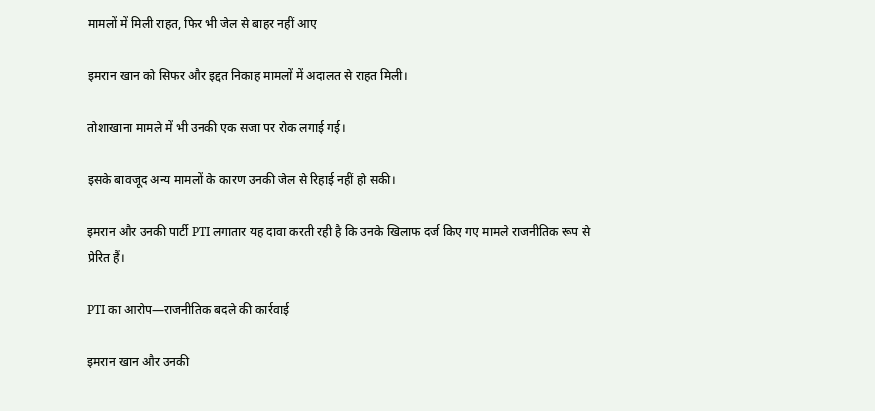मामलों में मिली राहत, फिर भी जेल से बाहर नहीं आए

इमरान खान को सिफर और इद्दत निकाह मामलों में अदालत से राहत मिली।

तोशाखाना मामले में भी उनकी एक सजा पर रोक लगाई गई।

इसके बावजूद अन्य मामलों के कारण उनकी जेल से रिहाई नहीं हो सकी।

इमरान और उनकी पार्टी PTI लगातार यह दावा करती रही है कि उनके खिलाफ दर्ज किए गए मामले राजनीतिक रूप से प्रेरित हैं।

PTI का आरोप—राजनीतिक बदले की कार्रवाई

इमरान खान और उनकी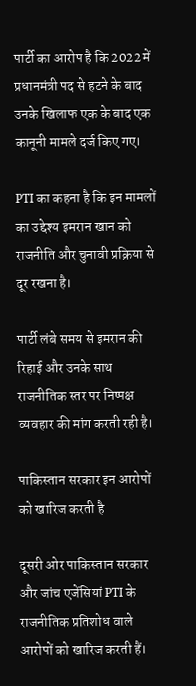पार्टी का आरोप है कि 2022 में प्रधानमंत्री पद से हटने के बाद उनके खिलाफ एक के बाद एक कानूनी मामले दर्ज किए गए।

PTI का कहना है कि इन मामलों का उद्देश्य इमरान खान को राजनीति और चुनावी प्रक्रिया से दूर रखना है।

पार्टी लंबे समय से इमरान की रिहाई और उनके साथ राजनीतिक स्तर पर निष्पक्ष व्यवहार की मांग करती रही है।

पाकिस्तान सरकार इन आरोपों को खारिज करती है

दूसरी ओर पाकिस्तान सरकार और जांच एजेंसियां PTI के राजनीतिक प्रतिशोध वाले आरोपों को खारिज करती हैं।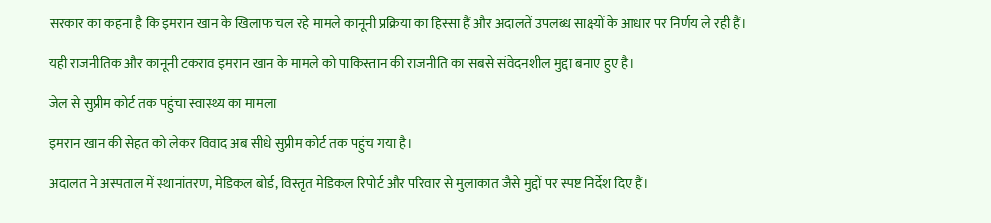सरकार का कहना है कि इमरान खान के खिलाफ चल रहे मामले कानूनी प्रक्रिया का हिस्सा हैं और अदालतें उपलब्ध साक्ष्यों के आधार पर निर्णय ले रही हैं।

यही राजनीतिक और कानूनी टकराव इमरान खान के मामले को पाकिस्तान की राजनीति का सबसे संवेदनशील मुद्दा बनाए हुए है।

जेल से सुप्रीम कोर्ट तक पहुंचा स्वास्थ्य का मामला

इमरान खान की सेहत को लेकर विवाद अब सीधे सुप्रीम कोर्ट तक पहुंच गया है।

अदालत ने अस्पताल में स्थानांतरण, मेडिकल बोर्ड, विस्तृत मेडिकल रिपोर्ट और परिवार से मुलाकात जैसे मुद्दों पर स्पष्ट निर्देश दिए हैं।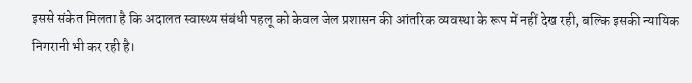इससे संकेत मिलता है कि अदालत स्वास्थ्य संबंधी पहलू को केवल जेल प्रशासन की आंतरिक व्यवस्था के रूप में नहीं देख रही, बल्कि इसकी न्यायिक निगरानी भी कर रही है।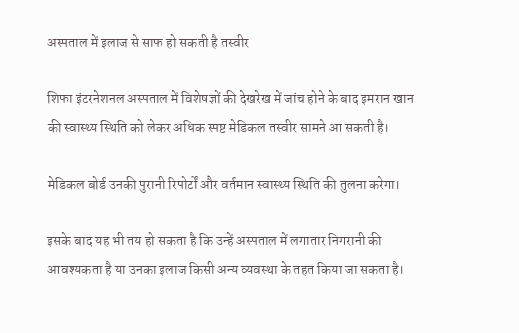अस्पताल में इलाज से साफ हो सकती है तस्वीर

शिफा इंटरनेशनल अस्पताल में विशेषज्ञों की देखरेख में जांच होने के बाद इमरान खान की स्वास्थ्य स्थिति को लेकर अधिक स्पष्ट मेडिकल तस्वीर सामने आ सकती है।

मेडिकल बोर्ड उनकी पुरानी रिपोर्टों और वर्तमान स्वास्थ्य स्थिति की तुलना करेगा।

इसके बाद यह भी तय हो सकता है कि उन्हें अस्पताल में लगातार निगरानी की आवश्यकता है या उनका इलाज किसी अन्य व्यवस्था के तहत किया जा सकता है।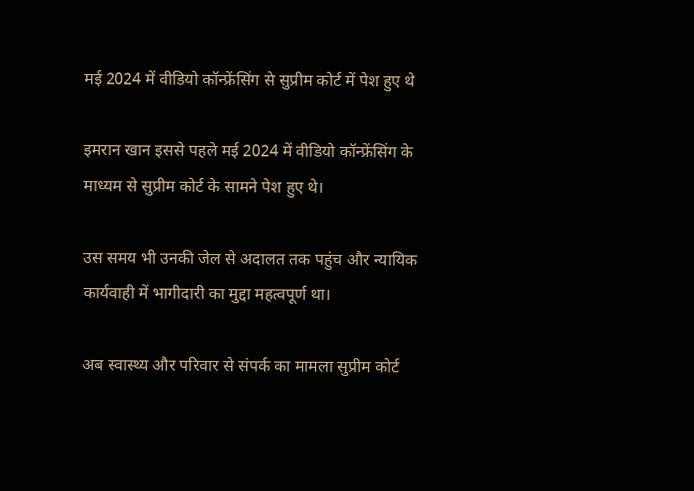मई 2024 में वीडियो कॉन्फ्रेंसिंग से सुप्रीम कोर्ट में पेश हुए थे

इमरान खान इससे पहले मई 2024 में वीडियो कॉन्फ्रेंसिंग के माध्यम से सुप्रीम कोर्ट के सामने पेश हुए थे।

उस समय भी उनकी जेल से अदालत तक पहुंच और न्यायिक कार्यवाही में भागीदारी का मुद्दा महत्वपूर्ण था।

अब स्वास्थ्य और परिवार से संपर्क का मामला सुप्रीम कोर्ट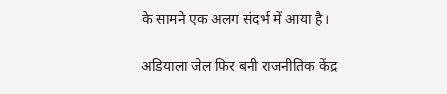के सामने एक अलग संदर्भ में आया है।

अडियाला जेल फिर बनी राजनीतिक केंद्र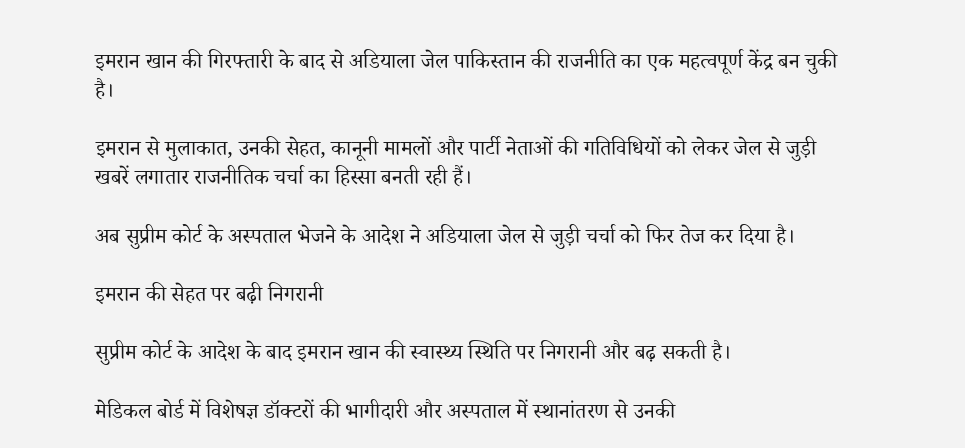इमरान खान की गिरफ्तारी के बाद से अडियाला जेल पाकिस्तान की राजनीति का एक महत्वपूर्ण केंद्र बन चुकी है।

इमरान से मुलाकात, उनकी सेहत, कानूनी मामलों और पार्टी नेताओं की गतिविधियों को लेकर जेल से जुड़ी खबरें लगातार राजनीतिक चर्चा का हिस्सा बनती रही हैं।

अब सुप्रीम कोर्ट के अस्पताल भेजने के आदेश ने अडियाला जेल से जुड़ी चर्चा को फिर तेज कर दिया है।

इमरान की सेहत पर बढ़ी निगरानी

सुप्रीम कोर्ट के आदेश के बाद इमरान खान की स्वास्थ्य स्थिति पर निगरानी और बढ़ सकती है।

मेडिकल बोर्ड में विशेषज्ञ डॉक्टरों की भागीदारी और अस्पताल में स्थानांतरण से उनकी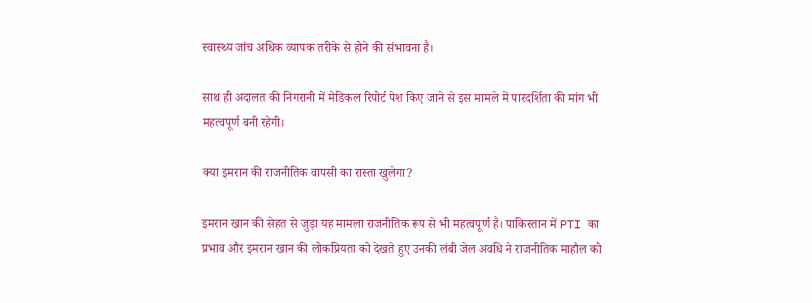स्वास्थ्य जांच अधिक व्यापक तरीके से होने की संभावना है।

साथ ही अदालत की निगरानी में मेडिकल रिपोर्ट पेश किए जाने से इस मामले में पारदर्शिता की मांग भी महत्वपूर्ण बनी रहेगी।

क्या इमरान की राजनीतिक वापसी का रास्ता खुलेगा?

इमरान खान की सेहत से जुड़ा यह मामला राजनीतिक रूप से भी महत्वपूर्ण है। पाकिस्तान में PTI का प्रभाव और इमरान खान की लोकप्रियता को देखते हुए उनकी लंबी जेल अवधि ने राजनीतिक माहौल को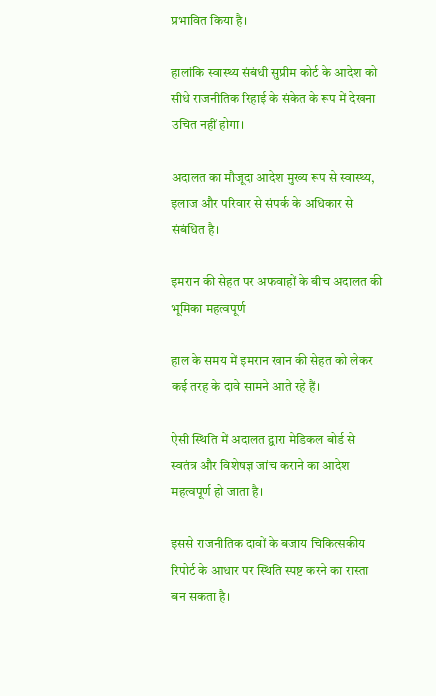प्रभावित किया है।

हालांकि स्वास्थ्य संबंधी सुप्रीम कोर्ट के आदेश को सीधे राजनीतिक रिहाई के संकेत के रूप में देखना उचित नहीं होगा।

अदालत का मौजूदा आदेश मुख्य रूप से स्वास्थ्य, इलाज और परिवार से संपर्क के अधिकार से संबंधित है।

इमरान की सेहत पर अफवाहों के बीच अदालत की भूमिका महत्वपूर्ण

हाल के समय में इमरान खान की सेहत को लेकर कई तरह के दावे सामने आते रहे हैं।

ऐसी स्थिति में अदालत द्वारा मेडिकल बोर्ड से स्वतंत्र और विशेषज्ञ जांच कराने का आदेश महत्वपूर्ण हो जाता है।

इससे राजनीतिक दावों के बजाय चिकित्सकीय रिपोर्ट के आधार पर स्थिति स्पष्ट करने का रास्ता बन सकता है।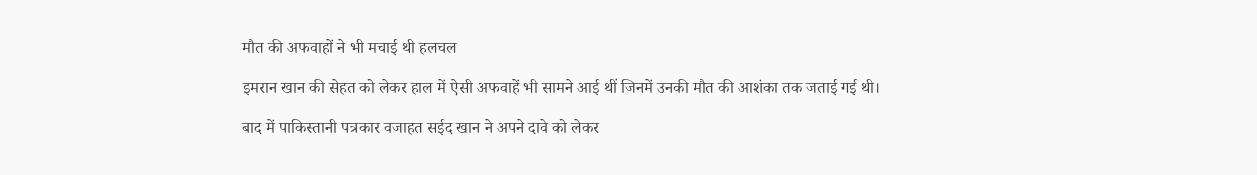मौत की अफवाहों ने भी मचाई थी हलचल

इमरान खान की सेहत को लेकर हाल में ऐसी अफवाहें भी सामने आई थीं जिनमें उनकी मौत की आशंका तक जताई गई थी।

बाद में पाकिस्तानी पत्रकार वजाहत सईद खान ने अपने दावे को लेकर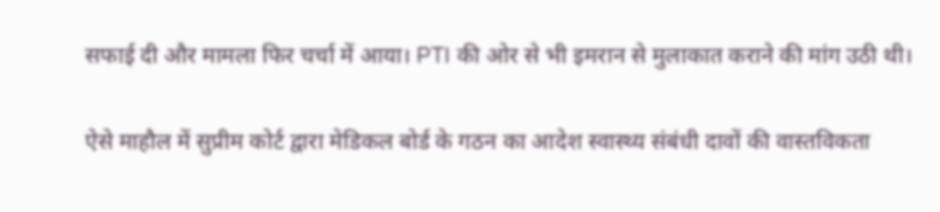सफाई दी और मामला फिर चर्चा में आया। PTI की ओर से भी इमरान से मुलाकात कराने की मांग उठी थी।

ऐसे माहौल में सुप्रीम कोर्ट द्वारा मेडिकल बोर्ड के गठन का आदेश स्वास्थ्य संबंधी दावों की वास्तविकता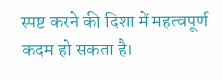स्पष्ट करने की दिशा में महत्वपूर्ण कदम हो सकता है।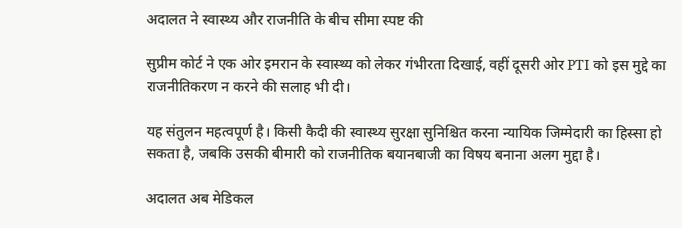अदालत ने स्वास्थ्य और राजनीति के बीच सीमा स्पष्ट की

सुप्रीम कोर्ट ने एक ओर इमरान के स्वास्थ्य को लेकर गंभीरता दिखाई, वहीं दूसरी ओर PTI को इस मुद्दे का राजनीतिकरण न करने की सलाह भी दी।

यह संतुलन महत्वपूर्ण है। किसी कैदी की स्वास्थ्य सुरक्षा सुनिश्चित करना न्यायिक जिम्मेदारी का हिस्सा हो सकता है, जबकि उसकी बीमारी को राजनीतिक बयानबाजी का विषय बनाना अलग मुद्दा है।

अदालत अब मेडिकल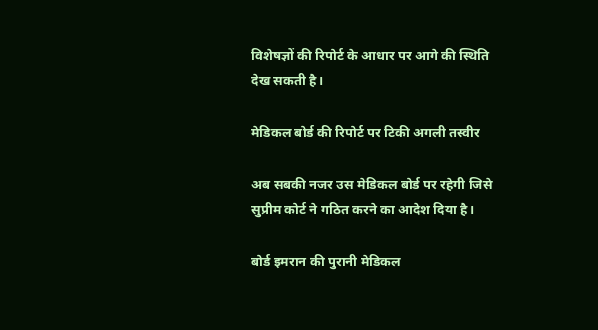विशेषज्ञों की रिपोर्ट के आधार पर आगे की स्थिति देख सकती है।

मेडिकल बोर्ड की रिपोर्ट पर टिकी अगली तस्वीर

अब सबकी नजर उस मेडिकल बोर्ड पर रहेगी जिसे सुप्रीम कोर्ट ने गठित करने का आदेश दिया है।

बोर्ड इमरान की पुरानी मेडिकल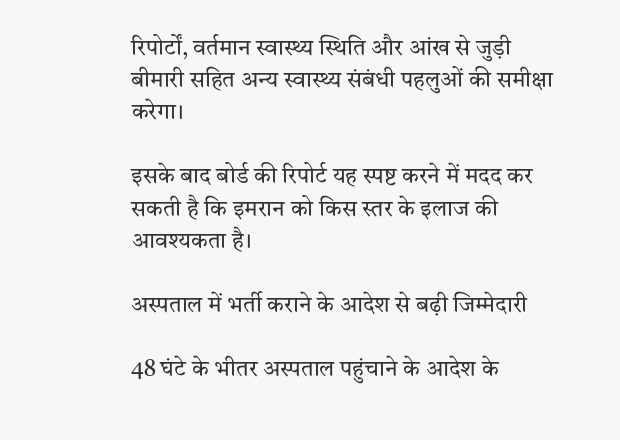रिपोर्टों, वर्तमान स्वास्थ्य स्थिति और आंख से जुड़ी बीमारी सहित अन्य स्वास्थ्य संबंधी पहलुओं की समीक्षा करेगा।

इसके बाद बोर्ड की रिपोर्ट यह स्पष्ट करने में मदद कर सकती है कि इमरान को किस स्तर के इलाज की आवश्यकता है।

अस्पताल में भर्ती कराने के आदेश से बढ़ी जिम्मेदारी

48 घंटे के भीतर अस्पताल पहुंचाने के आदेश के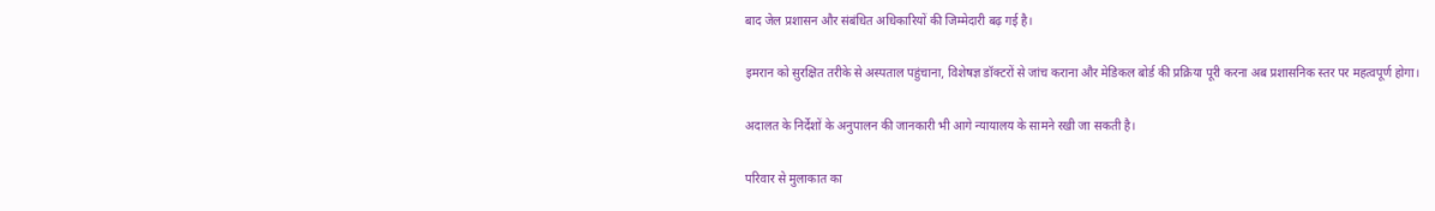बाद जेल प्रशासन और संबंधित अधिकारियों की जिम्मेदारी बढ़ गई है।

इमरान को सुरक्षित तरीके से अस्पताल पहुंचाना, विशेषज्ञ डॉक्टरों से जांच कराना और मेडिकल बोर्ड की प्रक्रिया पूरी करना अब प्रशासनिक स्तर पर महत्वपूर्ण होगा।

अदालत के निर्देशों के अनुपालन की जानकारी भी आगे न्यायालय के सामने रखी जा सकती है।

परिवार से मुलाकात का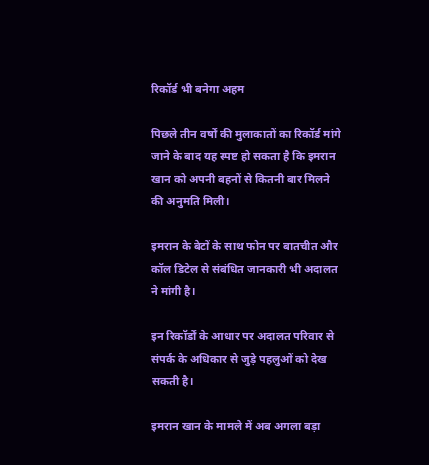रिकॉर्ड भी बनेगा अहम

पिछले तीन वर्षों की मुलाकातों का रिकॉर्ड मांगे जाने के बाद यह स्पष्ट हो सकता है कि इमरान खान को अपनी बहनों से कितनी बार मिलने की अनुमति मिली।

इमरान के बेटों के साथ फोन पर बातचीत और कॉल डिटेल से संबंधित जानकारी भी अदालत ने मांगी है।

इन रिकॉर्डों के आधार पर अदालत परिवार से संपर्क के अधिकार से जुड़े पहलुओं को देख सकती है।

इमरान खान के मामले में अब अगला बड़ा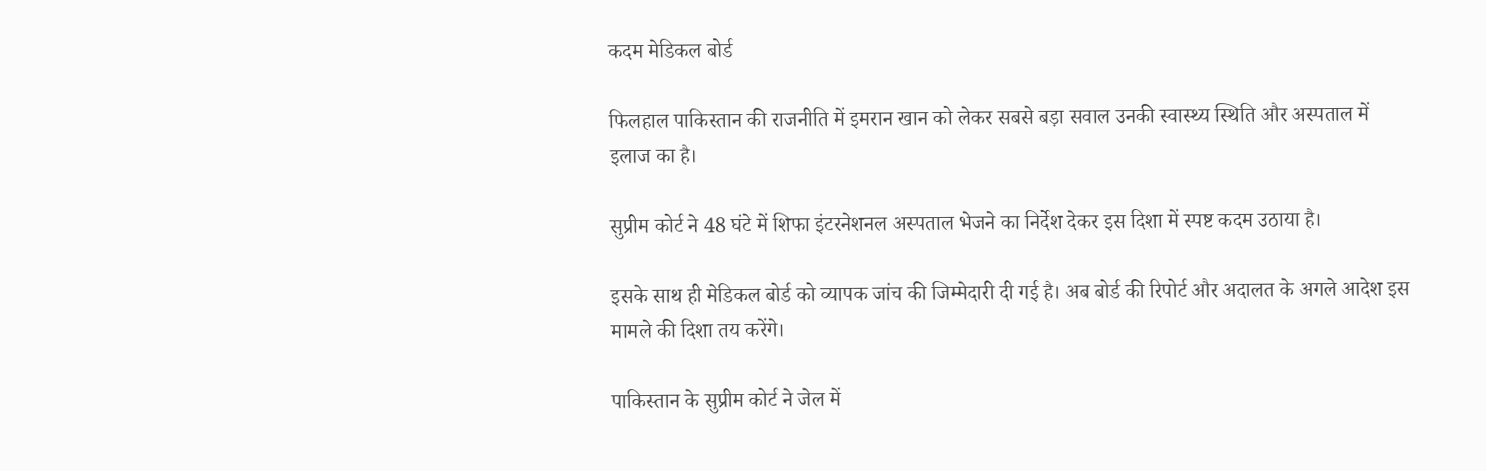कदम मेडिकल बोर्ड

फिलहाल पाकिस्तान की राजनीति में इमरान खान को लेकर सबसे बड़ा सवाल उनकी स्वास्थ्य स्थिति और अस्पताल में इलाज का है।

सुप्रीम कोर्ट ने 48 घंटे में शिफा इंटरनेशनल अस्पताल भेजने का निर्देश देकर इस दिशा में स्पष्ट कदम उठाया है।

इसके साथ ही मेडिकल बोर्ड को व्यापक जांच की जिम्मेदारी दी गई है। अब बोर्ड की रिपोर्ट और अदालत के अगले आदेश इस मामले की दिशा तय करेंगे।

पाकिस्तान के सुप्रीम कोर्ट ने जेल में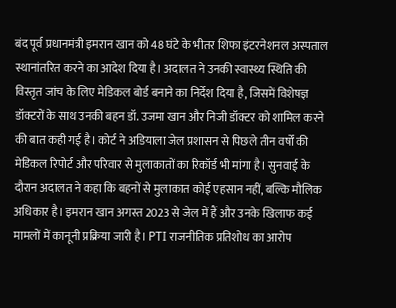बंद पूर्व प्रधानमंत्री इमरान खान को 48 घंटे के भीतर शिफा इंटरनेशनल अस्पताल स्थानांतरित करने का आदेश दिया है। अदालत ने उनकी स्वास्थ्य स्थिति की विस्तृत जांच के लिए मेडिकल बोर्ड बनाने का निर्देश दिया है, जिसमें विशेषज्ञ डॉक्टरों के साथ उनकी बहन डॉ. उजमा खान और निजी डॉक्टर को शामिल करने की बात कही गई है। कोर्ट ने अडियाला जेल प्रशासन से पिछले तीन वर्षों की मेडिकल रिपोर्ट और परिवार से मुलाकातों का रिकॉर्ड भी मांगा है। सुनवाई के दौरान अदालत ने कहा कि बहनों से मुलाकात कोई एहसान नहीं, बल्कि मौलिक अधिकार है। इमरान खान अगस्त 2023 से जेल में हैं और उनके खिलाफ कई मामलों में कानूनी प्रक्रिया जारी है। PTI राजनीतिक प्रतिशोध का आरोप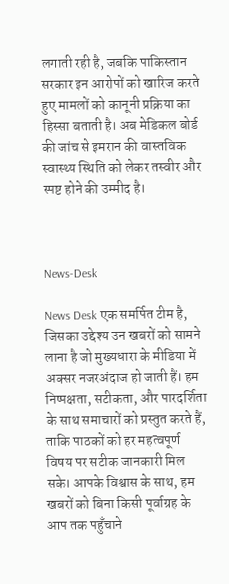लगाती रही है, जबकि पाकिस्तान सरकार इन आरोपों को खारिज करते हुए मामलों को कानूनी प्रक्रिया का हिस्सा बताती है। अब मेडिकल बोर्ड की जांच से इमरान की वास्तविक स्वास्थ्य स्थिति को लेकर तस्वीर और स्पष्ट होने की उम्मीद है।



News-Desk

News Desk एक समर्पित टीम है, जिसका उद्देश्य उन खबरों को सामने लाना है जो मुख्यधारा के मीडिया में अक्सर नजरअंदाज हो जाती हैं। हम निष्पक्षता, सटीकता, और पारदर्शिता के साथ समाचारों को प्रस्तुत करते हैं, ताकि पाठकों को हर महत्वपूर्ण विषय पर सटीक जानकारी मिल सके। आपके विश्वास के साथ, हम खबरों को बिना किसी पूर्वाग्रह के आप तक पहुँचाने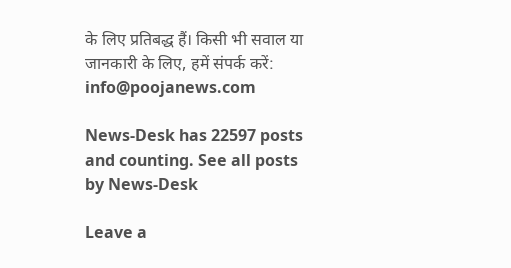के लिए प्रतिबद्ध हैं। किसी भी सवाल या जानकारी के लिए, हमें संपर्क करें: info@poojanews.com

News-Desk has 22597 posts and counting. See all posts by News-Desk

Leave a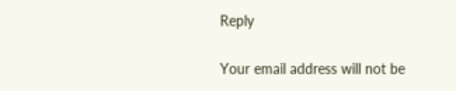Reply

Your email address will not be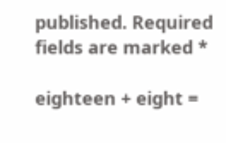published. Required fields are marked *

eighteen + eight =